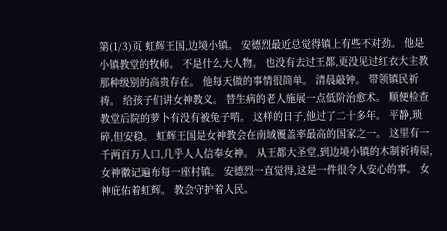第(1/3)页 虹辉王国,边境小镇。 安德烈最近总觉得镇上有些不对劲。 他是小镇教堂的牧师。 不是什么大人物。 也没有去过王都,更没见过红衣大主教那种级别的高贵存在。 他每天做的事情很简单。 清晨敲钟。 带领镇民祈祷。 给孩子们讲女神教义。 替生病的老人施展一点低阶治愈术。 顺便检查教堂后院的萝卜有没有被兔子啃。 这样的日子,他过了二十多年。 平静,琐碎,但安稳。 虹辉王国是女神教会在南域覆盖率最高的国家之一。 这里有一千两百万人口,几乎人人信奉女神。 从王都大圣堂,到边境小镇的木制祈祷屋,女神徽记遍布每一座村镇。 安德烈一直觉得,这是一件很令人安心的事。 女神庇佑着虹辉。 教会守护着人民。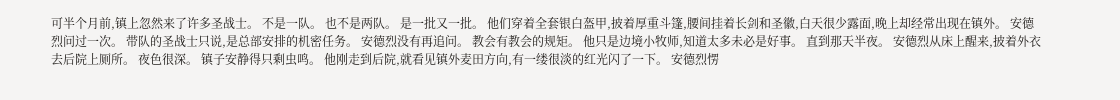可半个月前,镇上忽然来了许多圣战士。 不是一队。 也不是两队。 是一批又一批。 他们穿着全套银白盔甲,披着厚重斗篷,腰间挂着长剑和圣徽,白天很少露面,晚上却经常出现在镇外。 安德烈问过一次。 带队的圣战士只说,是总部安排的机密任务。 安德烈没有再追问。 教会有教会的规矩。 他只是边境小牧师,知道太多未必是好事。 直到那天半夜。 安德烈从床上醒来,披着外衣去后院上厕所。 夜色很深。 镇子安静得只剩虫鸣。 他刚走到后院,就看见镇外麦田方向,有一缕很淡的红光闪了一下。 安德烈愣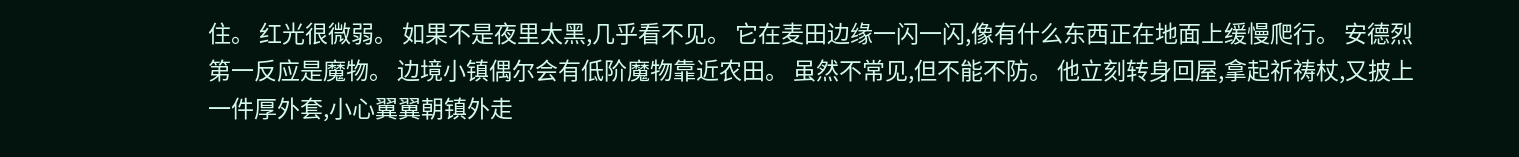住。 红光很微弱。 如果不是夜里太黑,几乎看不见。 它在麦田边缘一闪一闪,像有什么东西正在地面上缓慢爬行。 安德烈第一反应是魔物。 边境小镇偶尔会有低阶魔物靠近农田。 虽然不常见,但不能不防。 他立刻转身回屋,拿起祈祷杖,又披上一件厚外套,小心翼翼朝镇外走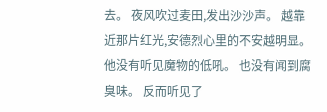去。 夜风吹过麦田,发出沙沙声。 越靠近那片红光,安德烈心里的不安越明显。 他没有听见魔物的低吼。 也没有闻到腐臭味。 反而听见了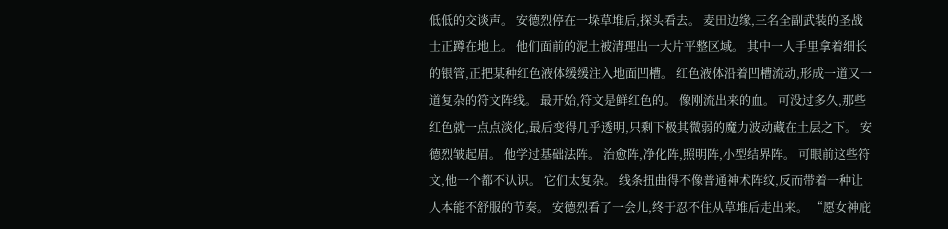低低的交谈声。 安德烈停在一垛草堆后,探头看去。 麦田边缘,三名全副武装的圣战士正蹲在地上。 他们面前的泥土被清理出一大片平整区域。 其中一人手里拿着细长的银管,正把某种红色液体缓缓注入地面凹槽。 红色液体沿着凹槽流动,形成一道又一道复杂的符文阵线。 最开始,符文是鲜红色的。 像刚流出来的血。 可没过多久,那些红色就一点点淡化,最后变得几乎透明,只剩下极其微弱的魔力波动藏在土层之下。 安德烈皱起眉。 他学过基础法阵。 治愈阵,净化阵,照明阵,小型结界阵。 可眼前这些符文,他一个都不认识。 它们太复杂。 线条扭曲得不像普通神术阵纹,反而带着一种让人本能不舒服的节奏。 安德烈看了一会儿,终于忍不住从草堆后走出来。 “愿女神庇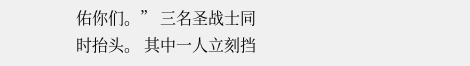佑你们。” 三名圣战士同时抬头。 其中一人立刻挡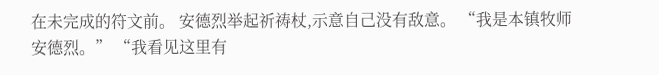在未完成的符文前。 安德烈举起祈祷杖,示意自己没有敌意。 “我是本镇牧师安德烈。” “我看见这里有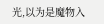光,以为是魔物入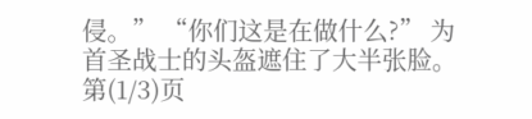侵。” “你们这是在做什么?” 为首圣战士的头盔遮住了大半张脸。 第(1/3)页